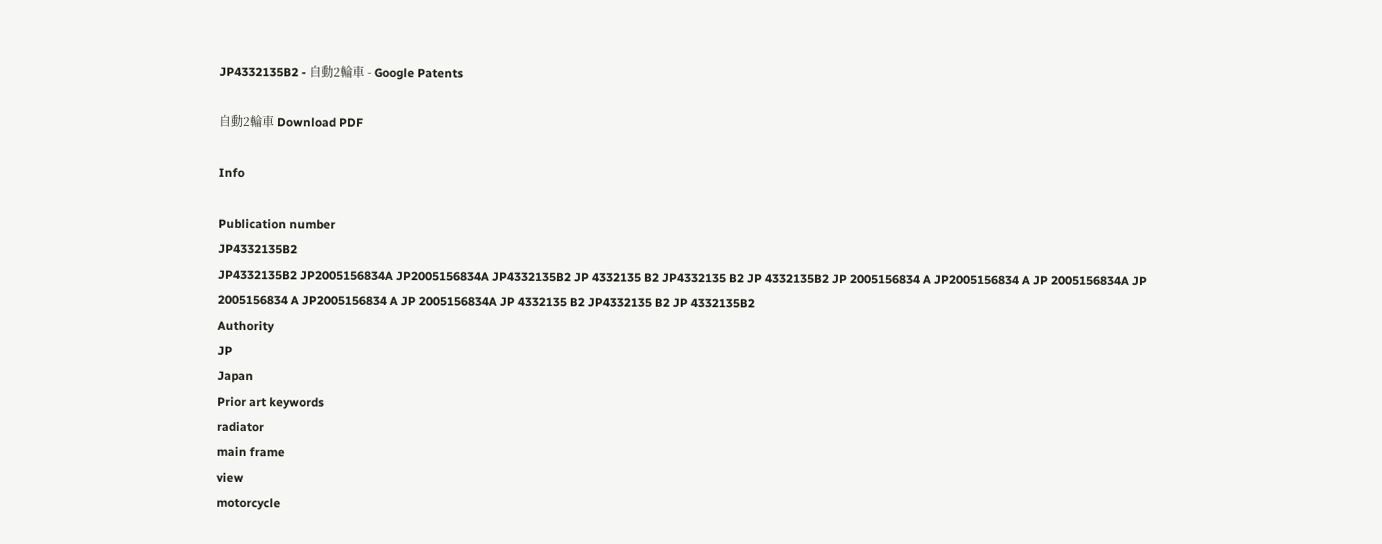JP4332135B2 - 自動2輪車 - Google Patents

自動2輪車 Download PDF

Info

Publication number
JP4332135B2
JP4332135B2 JP2005156834A JP2005156834A JP4332135B2 JP 4332135 B2 JP4332135 B2 JP 4332135B2 JP 2005156834 A JP2005156834 A JP 2005156834A JP 2005156834 A JP2005156834 A JP 2005156834A JP 4332135 B2 JP4332135 B2 JP 4332135B2
Authority
JP
Japan
Prior art keywords
radiator
main frame
view
motorcycle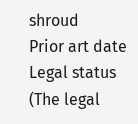shroud
Prior art date
Legal status (The legal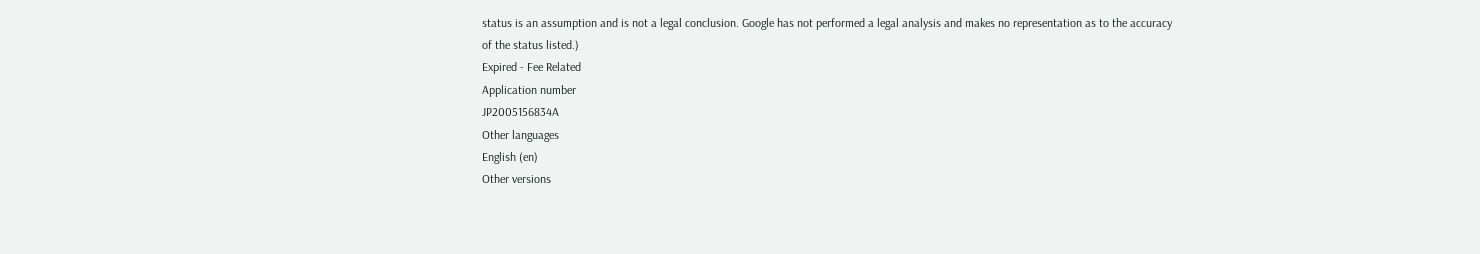status is an assumption and is not a legal conclusion. Google has not performed a legal analysis and makes no representation as to the accuracy of the status listed.)
Expired - Fee Related
Application number
JP2005156834A
Other languages
English (en)
Other versions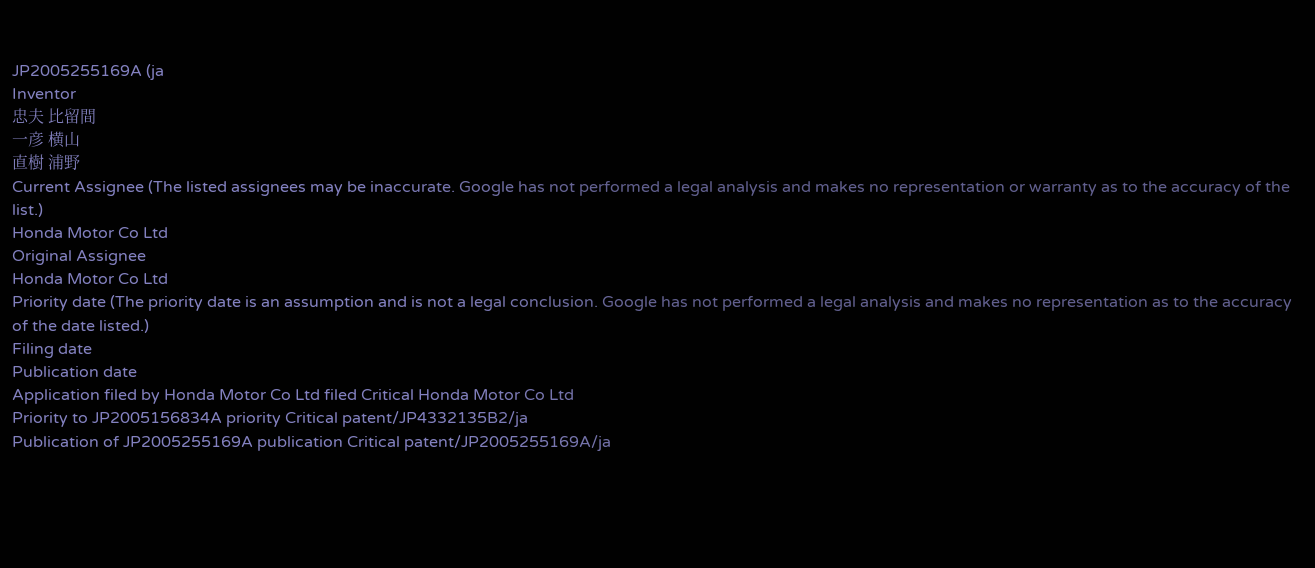JP2005255169A (ja
Inventor
忠夫 比留間
一彦 横山
直樹 浦野
Current Assignee (The listed assignees may be inaccurate. Google has not performed a legal analysis and makes no representation or warranty as to the accuracy of the list.)
Honda Motor Co Ltd
Original Assignee
Honda Motor Co Ltd
Priority date (The priority date is an assumption and is not a legal conclusion. Google has not performed a legal analysis and makes no representation as to the accuracy of the date listed.)
Filing date
Publication date
Application filed by Honda Motor Co Ltd filed Critical Honda Motor Co Ltd
Priority to JP2005156834A priority Critical patent/JP4332135B2/ja
Publication of JP2005255169A publication Critical patent/JP2005255169A/ja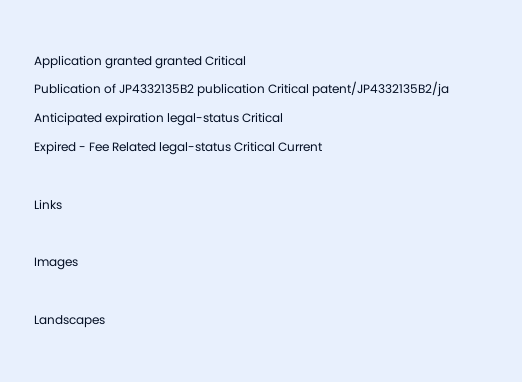Application granted granted Critical
Publication of JP4332135B2 publication Critical patent/JP4332135B2/ja
Anticipated expiration legal-status Critical
Expired - Fee Related legal-status Critical Current

Links

Images

Landscapes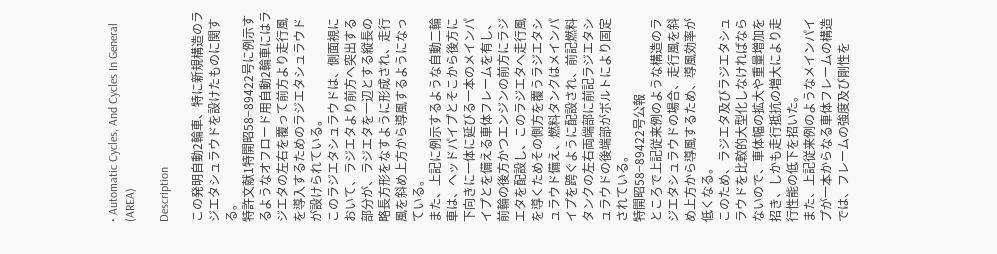• Automatic Cycles, And Cycles In General (AREA)

Description

この発明自動2輪車、特に新規構造のラジエタシュラウドを設けたものに関する。
特許文献1特開昭58−89422号に例示するようなオフロード用自動2輪車にはラジエタの左右を覆って前方より走行風を導入するためのラジエタシュラウドが設けられている。
このラジエタシュラウドは、側面視において、ラジエタより前方へ突出する部分が、ラジエタを一辺とする縦長の略長方形をなすように形成され、走行風を斜め上方から導風するようになっている。
また、上記に例示するような自動二輪車は、ヘッドパイプとそこから後方に下向きに一体に延びる一本のメインパイプとを備える車体フレームを有し、前輪の後方かつエンジンの前方にラジエタを配設し、このラジエタへ走行風を導くためその側方を覆うラジエタシュラウド備え、燃料タンクはメインパイプを跨ぐように配設され、前記燃料タンクの左右両端部に前記ラジエタシュラウドの後端部がボルトにより固定されている。
特開昭58−89422号公報
ところで上記従来例のような構造のラジエタシュラウドの場合、走行風を斜め上方から導風するため、導風効率が低くなる。
このため、ラジエタ及びラジエタシュラウドを比較的大型化しなければならないので、車体幅の拡大や重量増加を招き、しかも走行抵抗の増大により走行性能の低下を招いた。
また、上記従来例のようなメインパイプが一本からなる車体フレームの構造では、フレームの強度及び剛性を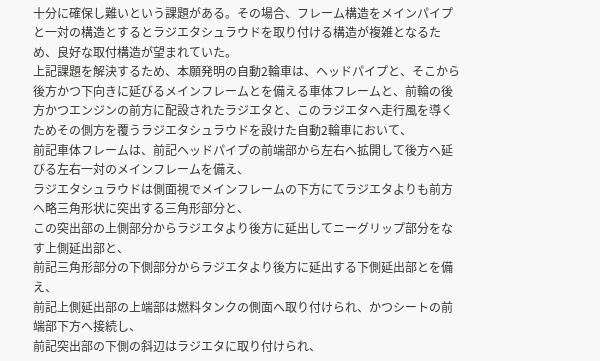十分に確保し難いという課題がある。その場合、フレーム構造をメインパイプと一対の構造とするとラジエタシュラウドを取り付ける構造が複雑となるため、良好な取付構造が望まれていた。
上記課題を解決するため、本願発明の自動2輪車は、ヘッドパイプと、そこから後方かつ下向きに延びるメインフレームとを備える車体フレームと、前輪の後方かつエンジンの前方に配設されたラジエタと、このラジエタへ走行風を導くためその側方を覆うラジエタシュラウドを設けた自動2輪車において、
前記車体フレームは、前記ヘッドパイプの前端部から左右へ拡開して後方へ延びる左右一対のメインフレームを備え、
ラジエタシュラウドは側面視でメインフレームの下方にてラジエタよりも前方へ略三角形状に突出する三角形部分と、
この突出部の上側部分からラジエタより後方に延出してニーグリップ部分をなす上側延出部と、
前記三角形部分の下側部分からラジエタより後方に延出する下側延出部とを備え、
前記上側延出部の上端部は燃料タンクの側面へ取り付けられ、かつシートの前端部下方へ接続し、
前記突出部の下側の斜辺はラジエタに取り付けられ、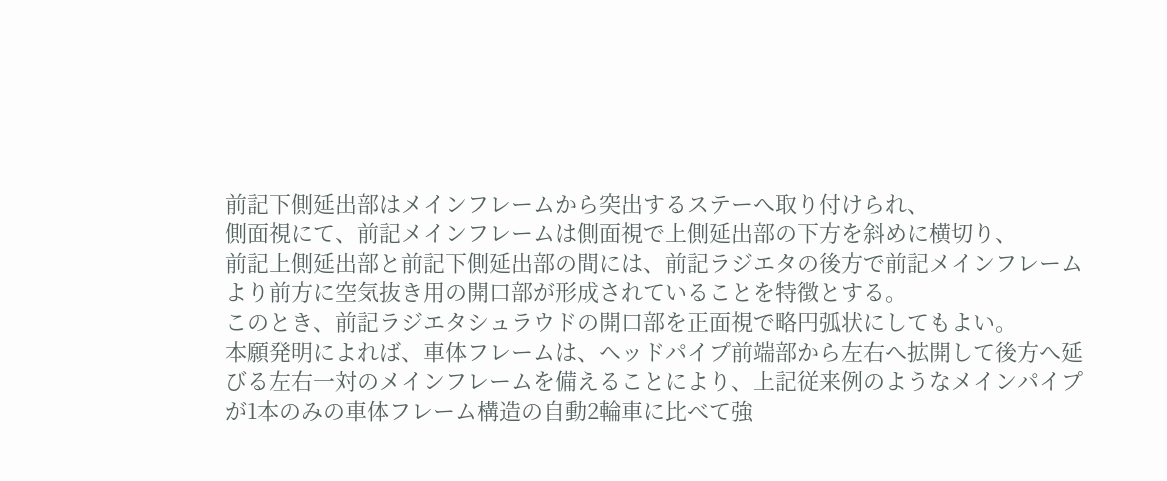前記下側延出部はメインフレームから突出するステーへ取り付けられ、
側面視にて、前記メインフレームは側面視で上側延出部の下方を斜めに横切り、
前記上側延出部と前記下側延出部の間には、前記ラジエタの後方で前記メインフレームより前方に空気抜き用の開口部が形成されていることを特徴とする。
このとき、前記ラジエタシュラウドの開口部を正面視で略円弧状にしてもよい。
本願発明によれば、車体フレームは、ヘッドパイプ前端部から左右へ拡開して後方へ延びる左右一対のメインフレームを備えることにより、上記従来例のようなメインパイプが1本のみの車体フレーム構造の自動2輪車に比べて強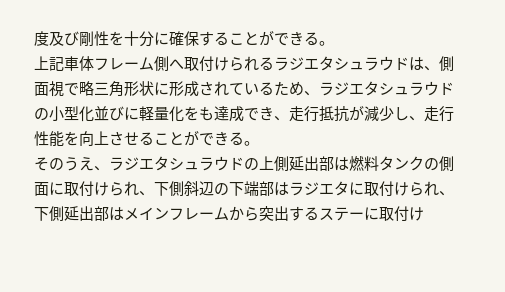度及び剛性を十分に確保することができる。
上記車体フレーム側へ取付けられるラジエタシュラウドは、側面視で略三角形状に形成されているため、ラジエタシュラウドの小型化並びに軽量化をも達成でき、走行抵抗が減少し、走行性能を向上させることができる。
そのうえ、ラジエタシュラウドの上側延出部は燃料タンクの側面に取付けられ、下側斜辺の下端部はラジエタに取付けられ、下側延出部はメインフレームから突出するステーに取付け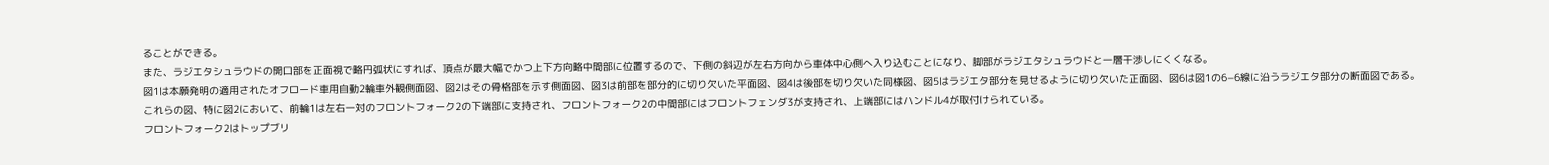ることができる。
また、ラジエタシュラウドの開口部を正面視で略円弧状にすれば、頂点が最大幅でかつ上下方向略中間部に位置するので、下側の斜辺が左右方向から車体中心側へ入り込むことになり、脚部がラジエタシュラウドと一層干渉しにくくなる。
図1は本願発明の適用されたオフロード車用自動2輪車外観側面図、図2はその骨格部を示す側面図、図3は前部を部分的に切り欠いた平面図、図4は後部を切り欠いた同様図、図5はラジエタ部分を見せるように切り欠いた正面図、図6は図1の6−6線に沿うラジエタ部分の断面図である。
これらの図、特に図2において、前輪1は左右一対のフロントフォーク2の下端部に支持され、フロントフォーク2の中間部にはフロントフェンダ3が支持され、上端部にはハンドル4が取付けられている。
フロントフォーク2はトップブリ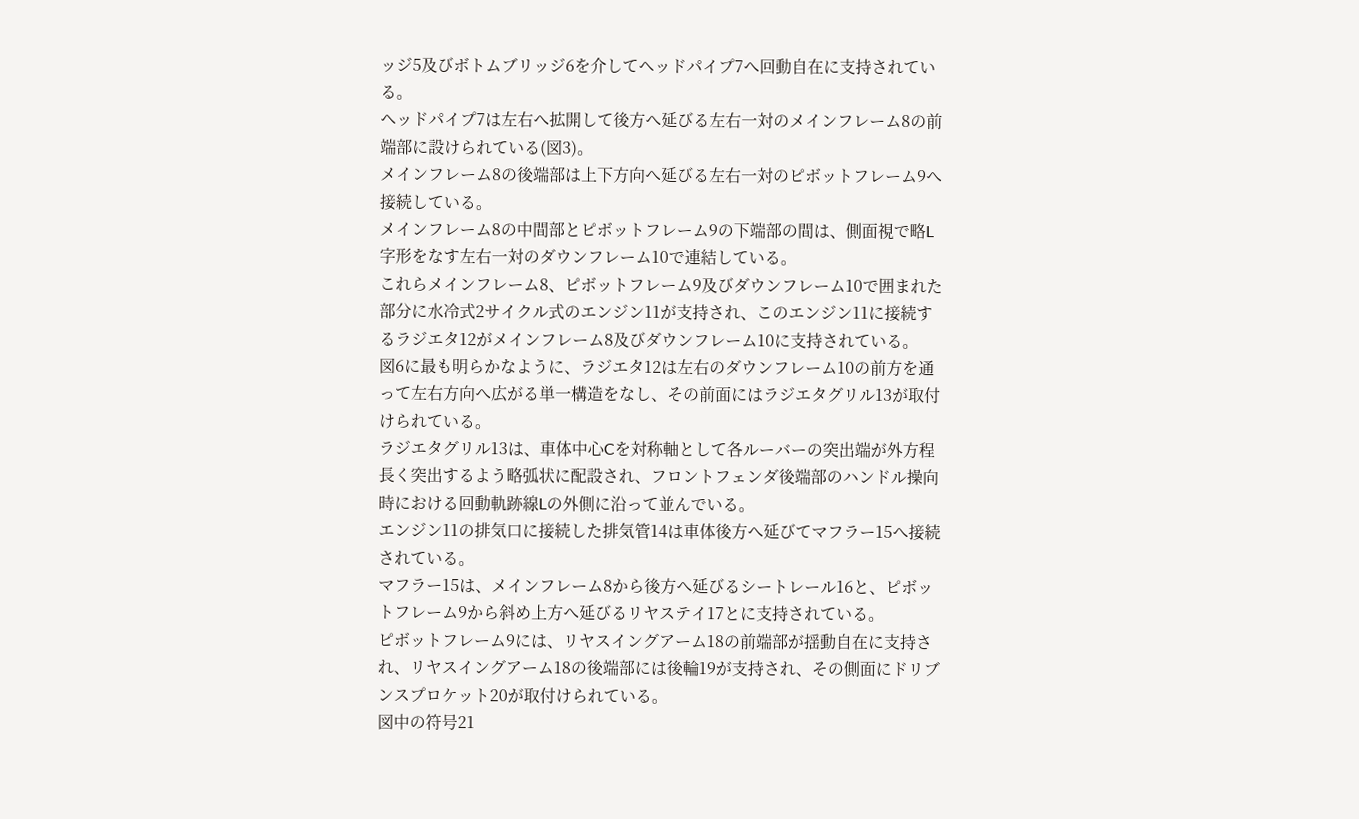ッジ5及びボトムブリッジ6を介してヘッドパイプ7へ回動自在に支持されている。
ヘッドパイプ7は左右へ拡開して後方へ延びる左右一対のメインフレーム8の前端部に設けられている(図3)。
メインフレーム8の後端部は上下方向へ延びる左右一対のピボットフレーム9へ接続している。
メインフレーム8の中間部とピボットフレーム9の下端部の間は、側面視で略L字形をなす左右一対のダウンフレーム10で連結している。
これらメインフレーム8、ピボットフレーム9及びダウンフレーム10で囲まれた部分に水冷式2サイクル式のエンジン11が支持され、このエンジン11に接続するラジエタ12がメインフレーム8及びダウンフレーム10に支持されている。
図6に最も明らかなように、ラジエタ12は左右のダウンフレーム10の前方を通って左右方向へ広がる単一構造をなし、その前面にはラジエタグリル13が取付けられている。
ラジエタグリル13は、車体中心Cを対称軸として各ルーバーの突出端が外方程長く突出するよう略弧状に配設され、フロントフェンダ後端部のハンドル操向時における回動軌跡線Lの外側に沿って並んでいる。
エンジン11の排気口に接続した排気管14は車体後方へ延びてマフラー15へ接続されている。
マフラー15は、メインフレーム8から後方へ延びるシートレール16と、ピボットフレーム9から斜め上方へ延びるリヤステイ17とに支持されている。
ピボットフレーム9には、リヤスイングアーム18の前端部が揺動自在に支持され、リヤスイングアーム18の後端部には後輪19が支持され、その側面にドリブンスプロケット20が取付けられている。
図中の符号21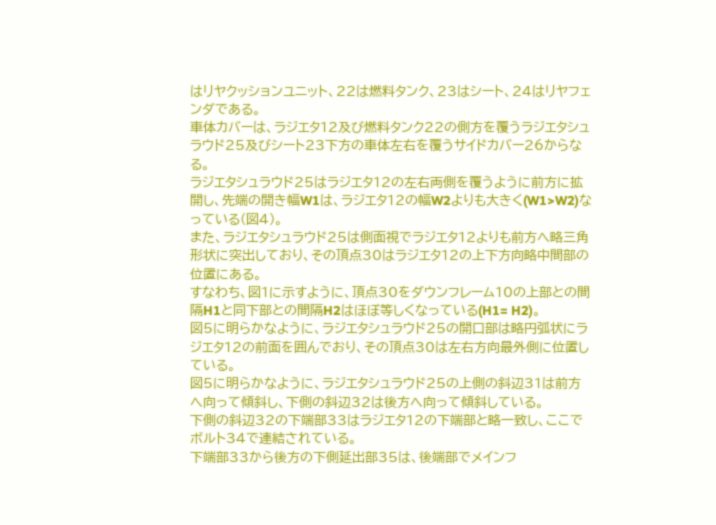はリヤクッションユニット、22は燃料タンク、23はシート、24はリヤフェンダである。
車体カバーは、ラジエタ12及び燃料タンク22の側方を覆うラジエタシュラウド25及びシート23下方の車体左右を覆うサイドカバー26からなる。
ラジエタシュラウド25はラジエタ12の左右両側を覆うように前方に拡開し、先端の開き幅W1は、ラジエタ12の幅W2よりも大きく(W1>W2)なっている(図4)。
また、ラジエタシュラウド25は側面視でラジエタ12よりも前方へ略三角形状に突出しており、その頂点30はラジエタ12の上下方向略中間部の位置にある。
すなわち、図1に示すように、頂点30をダウンフレーム10の上部との間隔H1と同下部との間隔H2はほぼ等しくなっている(H1= H2)。
図5に明らかなように、ラジエタシュラウド25の開口部は略円弧状にラジエタ12の前面を囲んでおり、その頂点30は左右方向最外側に位置している。
図5に明らかなように、ラジエタシュラウド25の上側の斜辺31は前方へ向って傾斜し、下側の斜辺32は後方へ向って傾斜している。
下側の斜辺32の下端部33はラジエタ12の下端部と略一致し、ここでボルト34で連結されている。
下端部33から後方の下側延出部35は、後端部でメインフ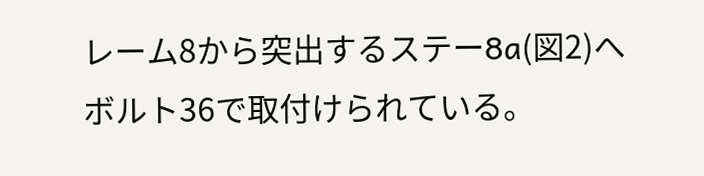レーム8から突出するステー8a(図2)へボルト36で取付けられている。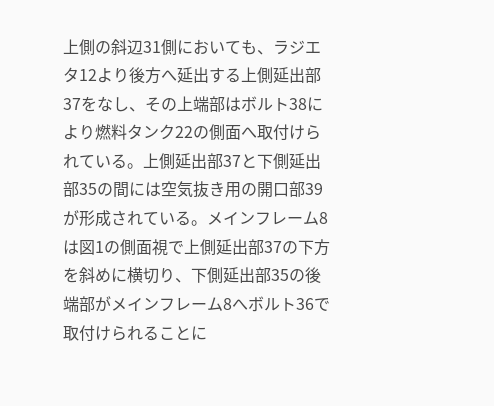上側の斜辺31側においても、ラジエタ12より後方へ延出する上側延出部37をなし、その上端部はボルト38により燃料タンク22の側面へ取付けられている。上側延出部37と下側延出部35の間には空気抜き用の開口部39が形成されている。メインフレーム8は図1の側面視で上側延出部37の下方を斜めに横切り、下側延出部35の後端部がメインフレーム8へボルト36で取付けられることに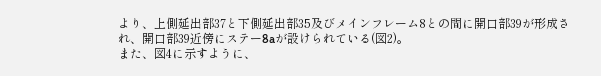より、上側延出部37と下側延出部35及びメインフレーム8との間に開口部39が形成され、開口部39近傍にステー8aが設けられている(図2)。
また、図4に示すように、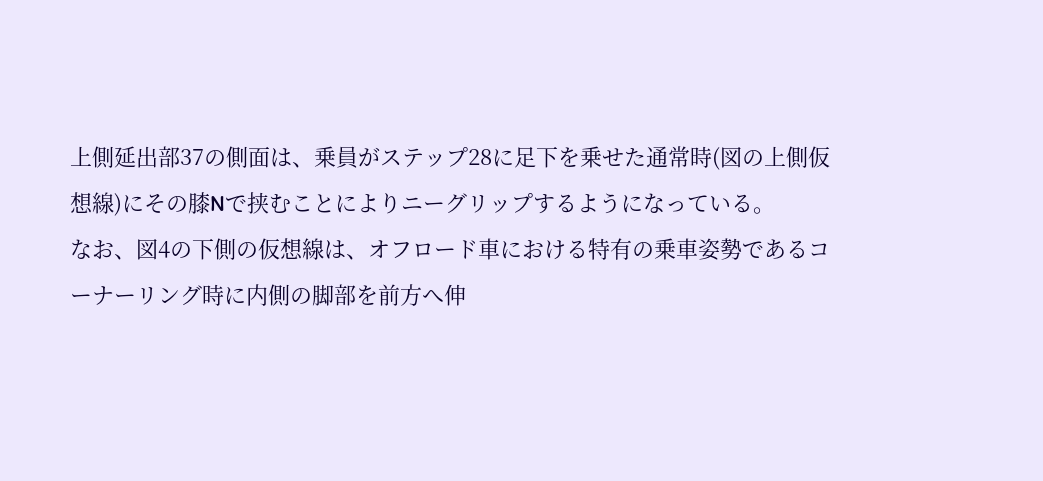上側延出部37の側面は、乗員がステップ28に足下を乗せた通常時(図の上側仮想線)にその膝Nで挟むことによりニーグリップするようになっている。
なお、図4の下側の仮想線は、オフロード車における特有の乗車姿勢であるコーナーリング時に内側の脚部を前方へ伸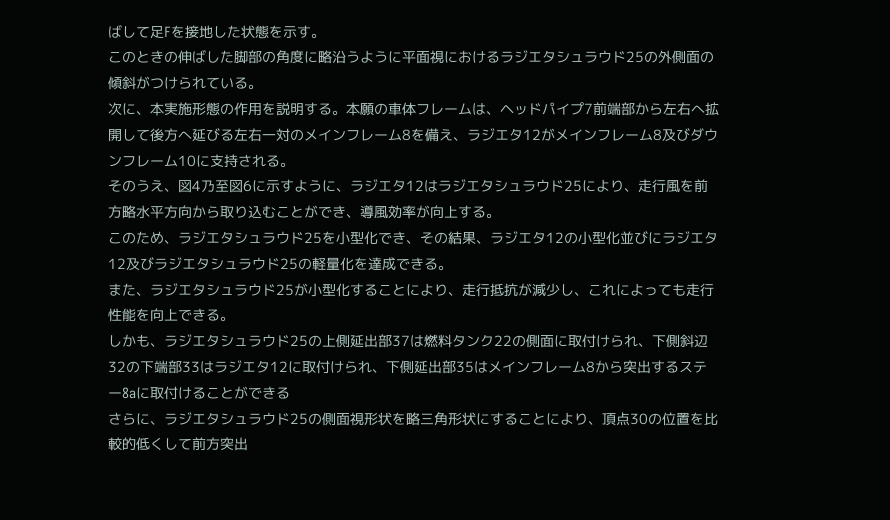ばして足Fを接地した状態を示す。
このときの伸ばした脚部の角度に略沿うように平面視におけるラジエタシュラウド25の外側面の傾斜がつけられている。
次に、本実施形態の作用を説明する。本願の車体フレームは、ヘッドパイプ7前端部から左右へ拡開して後方へ延びる左右一対のメインフレーム8を備え、ラジエタ12がメインフレーム8及びダウンフレーム10に支持される。
そのうえ、図4乃至図6に示すように、ラジエタ12はラジエタシュラウド25により、走行風を前方略水平方向から取り込むことができ、導風効率が向上する。
このため、ラジエタシュラウド25を小型化でき、その結果、ラジエタ12の小型化並びにラジエタ12及びラジエタシュラウド25の軽量化を達成できる。
また、ラジエタシュラウド25が小型化することにより、走行抵抗が減少し、これによっても走行性能を向上できる。
しかも、ラジエタシュラウド25の上側延出部37は燃料タンク22の側面に取付けられ、下側斜辺32の下端部33はラジエタ12に取付けられ、下側延出部35はメインフレーム8から突出するステー8aに取付けることができる
さらに、ラジエタシュラウド25の側面視形状を略三角形状にすることにより、頂点30の位置を比較的低くして前方突出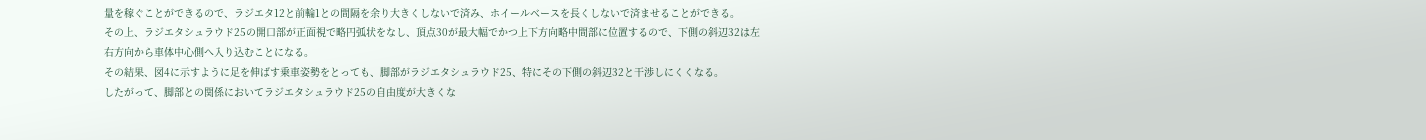量を稼ぐことができるので、ラジエタ12と前輪1との間隔を余り大きくしないで済み、ホイールベースを長くしないで済ませることができる。
その上、ラジエタシュラウド25の開口部が正面視で略円弧状をなし、頂点30が最大幅でかつ上下方向略中間部に位置するので、下側の斜辺32は左右方向から車体中心側へ入り込むことになる。
その結果、図4に示すように足を伸ばす乗車姿勢をとっても、脚部がラジエタシュラウド25、特にその下側の斜辺32と干渉しにくくなる。
したがって、脚部との関係においてラジエタシュラウド25の自由度が大きくな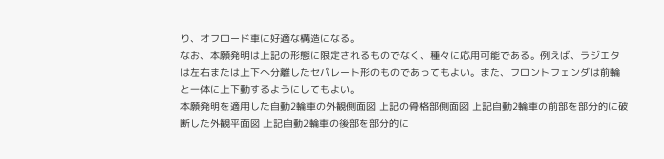り、オフロード車に好適な構造になる。
なお、本願発明は上記の形態に限定されるものでなく、種々に応用可能である。例えば、ラジエタは左右または上下へ分離したセパレート形のものであってもよい。また、フロントフェンダは前輪と一体に上下動するようにしてもよい。
本願発明を適用した自動2輪車の外観側面図 上記の骨格部側面図 上記自動2輪車の前部を部分的に破断した外観平面図 上記自動2輪車の後部を部分的に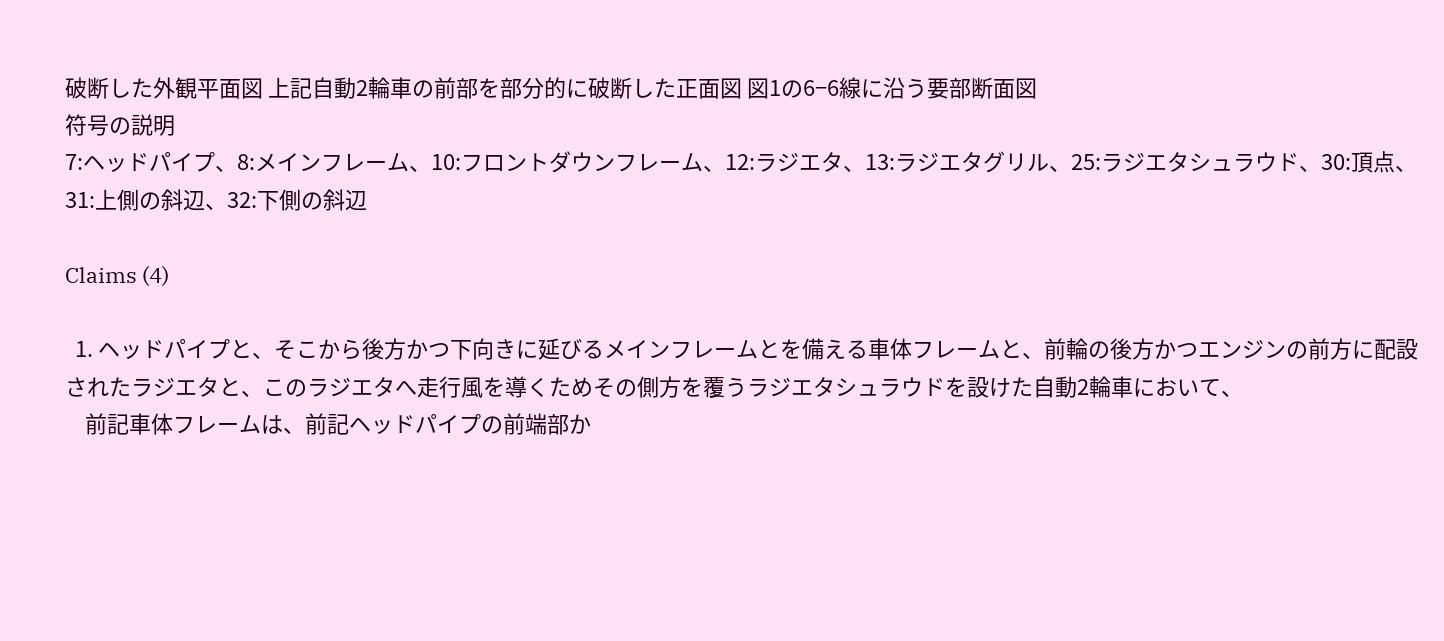破断した外観平面図 上記自動2輪車の前部を部分的に破断した正面図 図1の6−6線に沿う要部断面図
符号の説明
7:ヘッドパイプ、8:メインフレーム、10:フロントダウンフレーム、12:ラジエタ、13:ラジエタグリル、25:ラジエタシュラウド、30:頂点、31:上側の斜辺、32:下側の斜辺

Claims (4)

  1. ヘッドパイプと、そこから後方かつ下向きに延びるメインフレームとを備える車体フレームと、前輪の後方かつエンジンの前方に配設されたラジエタと、このラジエタへ走行風を導くためその側方を覆うラジエタシュラウドを設けた自動2輪車において、
    前記車体フレームは、前記ヘッドパイプの前端部か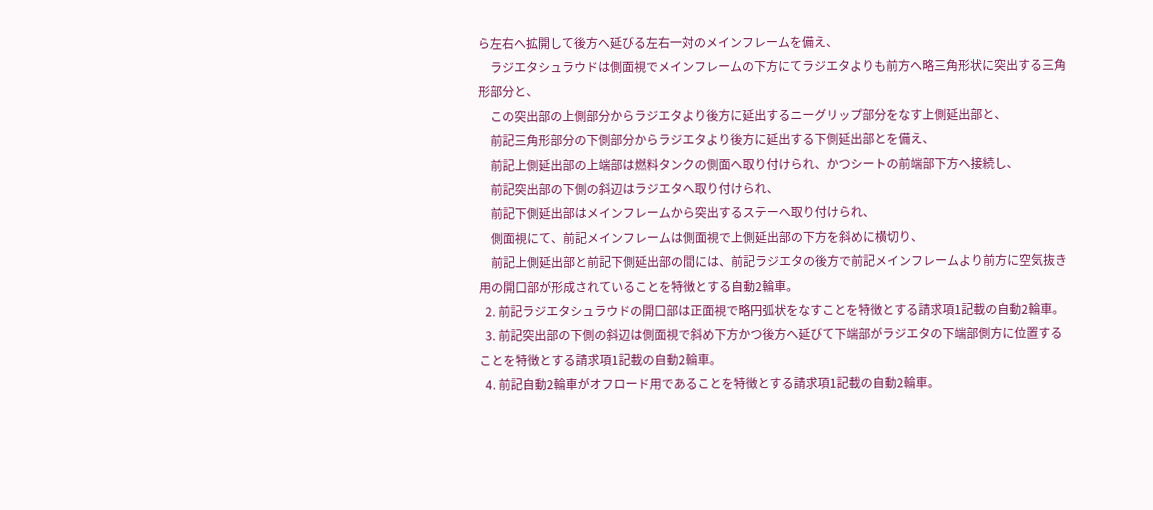ら左右へ拡開して後方へ延びる左右一対のメインフレームを備え、
    ラジエタシュラウドは側面視でメインフレームの下方にてラジエタよりも前方へ略三角形状に突出する三角形部分と、
    この突出部の上側部分からラジエタより後方に延出するニーグリップ部分をなす上側延出部と、
    前記三角形部分の下側部分からラジエタより後方に延出する下側延出部とを備え、
    前記上側延出部の上端部は燃料タンクの側面へ取り付けられ、かつシートの前端部下方へ接続し、
    前記突出部の下側の斜辺はラジエタへ取り付けられ、
    前記下側延出部はメインフレームから突出するステーへ取り付けられ、
    側面視にて、前記メインフレームは側面視で上側延出部の下方を斜めに横切り、
    前記上側延出部と前記下側延出部の間には、前記ラジエタの後方で前記メインフレームより前方に空気抜き用の開口部が形成されていることを特徴とする自動2輪車。
  2. 前記ラジエタシュラウドの開口部は正面視で略円弧状をなすことを特徴とする請求項1記載の自動2輪車。
  3. 前記突出部の下側の斜辺は側面視で斜め下方かつ後方へ延びて下端部がラジエタの下端部側方に位置することを特徴とする請求項1記載の自動2輪車。
  4. 前記自動2輪車がオフロード用であることを特徴とする請求項1記載の自動2輪車。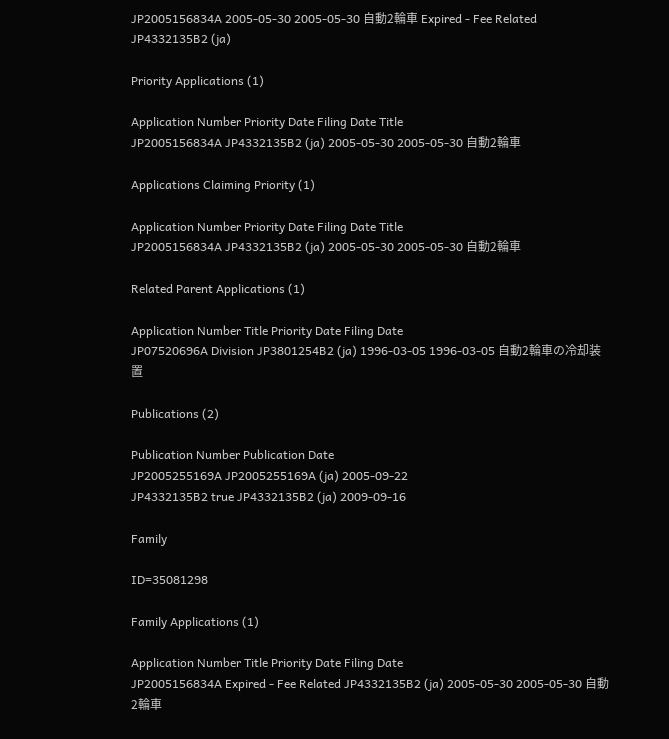JP2005156834A 2005-05-30 2005-05-30 自動2輪車 Expired - Fee Related JP4332135B2 (ja)

Priority Applications (1)

Application Number Priority Date Filing Date Title
JP2005156834A JP4332135B2 (ja) 2005-05-30 2005-05-30 自動2輪車

Applications Claiming Priority (1)

Application Number Priority Date Filing Date Title
JP2005156834A JP4332135B2 (ja) 2005-05-30 2005-05-30 自動2輪車

Related Parent Applications (1)

Application Number Title Priority Date Filing Date
JP07520696A Division JP3801254B2 (ja) 1996-03-05 1996-03-05 自動2輪車の冷却装置

Publications (2)

Publication Number Publication Date
JP2005255169A JP2005255169A (ja) 2005-09-22
JP4332135B2 true JP4332135B2 (ja) 2009-09-16

Family

ID=35081298

Family Applications (1)

Application Number Title Priority Date Filing Date
JP2005156834A Expired - Fee Related JP4332135B2 (ja) 2005-05-30 2005-05-30 自動2輪車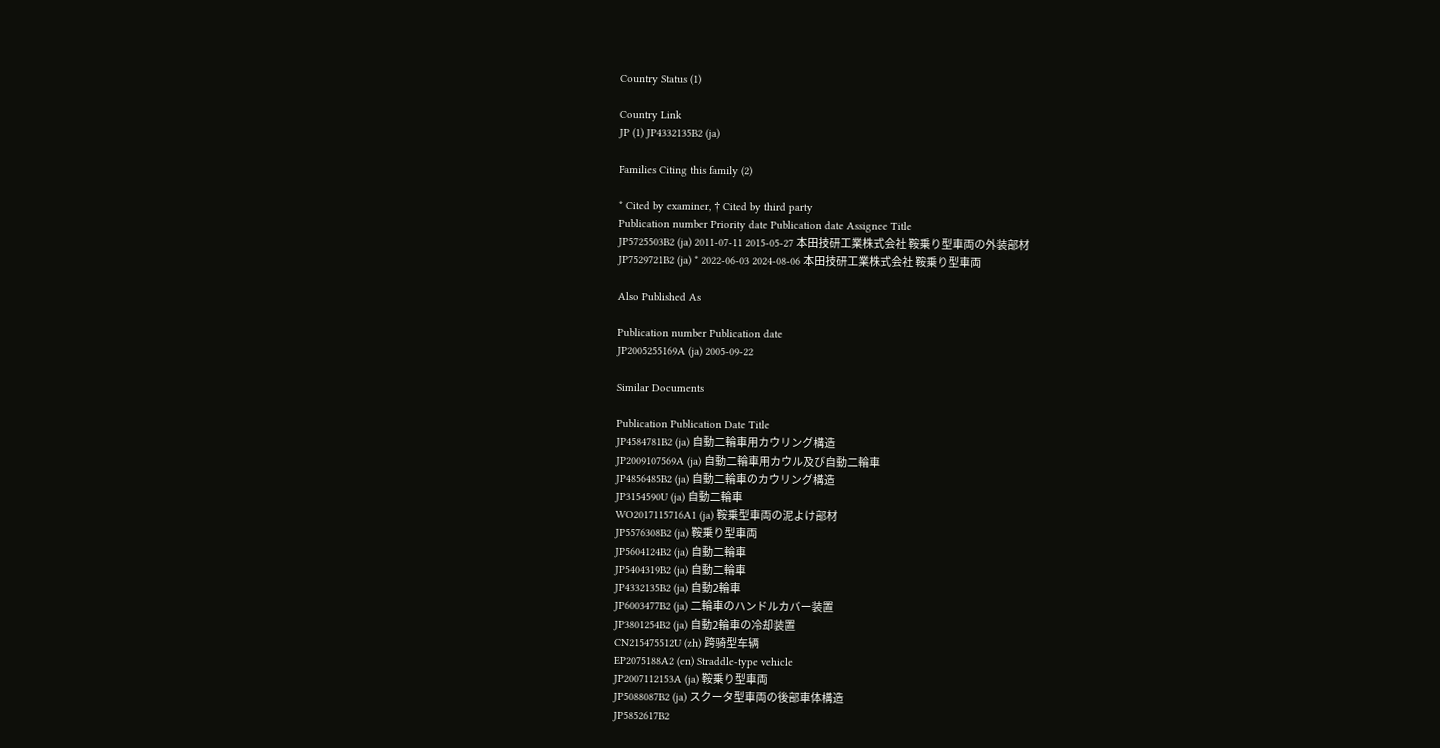Country Status (1)

Country Link
JP (1) JP4332135B2 (ja)

Families Citing this family (2)

* Cited by examiner, † Cited by third party
Publication number Priority date Publication date Assignee Title
JP5725503B2 (ja) 2011-07-11 2015-05-27 本田技研工業株式会社 鞍乗り型車両の外装部材
JP7529721B2 (ja) * 2022-06-03 2024-08-06 本田技研工業株式会社 鞍乗り型車両

Also Published As

Publication number Publication date
JP2005255169A (ja) 2005-09-22

Similar Documents

Publication Publication Date Title
JP4584781B2 (ja) 自動二輪車用カウリング構造
JP2009107569A (ja) 自動二輪車用カウル及び自動二輪車
JP4856485B2 (ja) 自動二輪車のカウリング構造
JP3154590U (ja) 自動二輪車
WO2017115716A1 (ja) 鞍乗型車両の泥よけ部材
JP5576308B2 (ja) 鞍乗り型車両
JP5604124B2 (ja) 自動二輪車
JP5404319B2 (ja) 自動二輪車
JP4332135B2 (ja) 自動2輪車
JP6003477B2 (ja) 二輪車のハンドルカバー装置
JP3801254B2 (ja) 自動2輪車の冷却装置
CN215475512U (zh) 跨骑型车辆
EP2075188A2 (en) Straddle-type vehicle
JP2007112153A (ja) 鞍乗り型車両
JP5088087B2 (ja) スクータ型車両の後部車体構造
JP5852617B2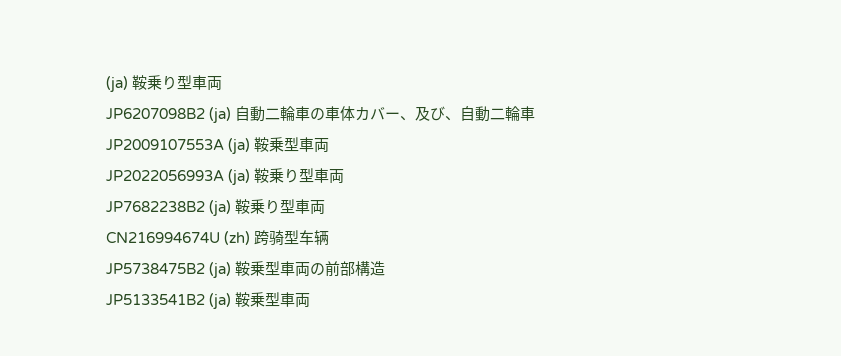(ja) 鞍乗り型車両
JP6207098B2 (ja) 自動二輪車の車体カバー、及び、自動二輪車
JP2009107553A (ja) 鞍乗型車両
JP2022056993A (ja) 鞍乗り型車両
JP7682238B2 (ja) 鞍乗り型車両
CN216994674U (zh) 跨骑型车辆
JP5738475B2 (ja) 鞍乗型車両の前部構造
JP5133541B2 (ja) 鞍乗型車両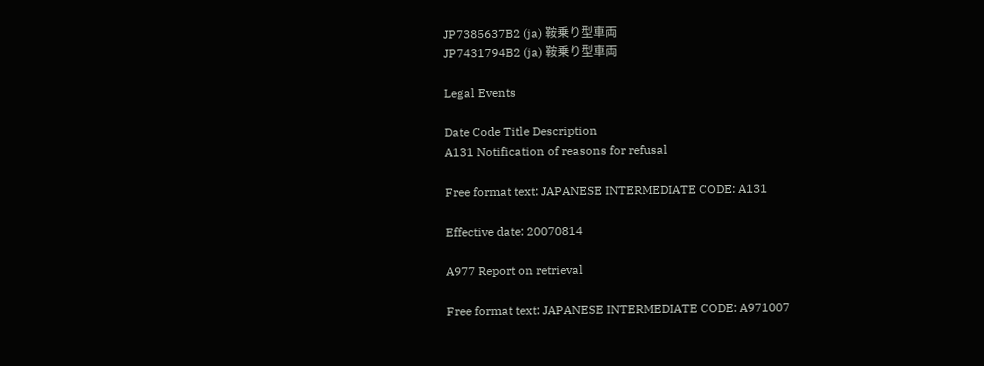JP7385637B2 (ja) 鞍乗り型車両
JP7431794B2 (ja) 鞍乗り型車両

Legal Events

Date Code Title Description
A131 Notification of reasons for refusal

Free format text: JAPANESE INTERMEDIATE CODE: A131

Effective date: 20070814

A977 Report on retrieval

Free format text: JAPANESE INTERMEDIATE CODE: A971007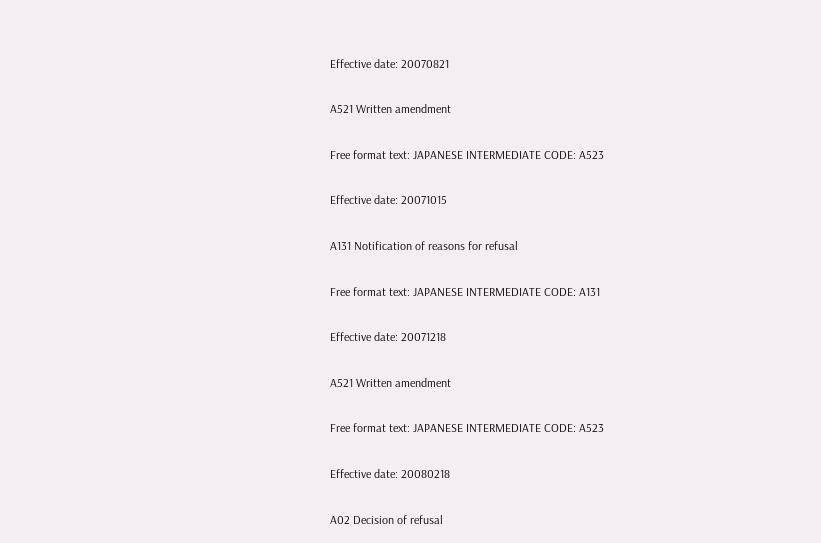Effective date: 20070821

A521 Written amendment

Free format text: JAPANESE INTERMEDIATE CODE: A523

Effective date: 20071015

A131 Notification of reasons for refusal

Free format text: JAPANESE INTERMEDIATE CODE: A131

Effective date: 20071218

A521 Written amendment

Free format text: JAPANESE INTERMEDIATE CODE: A523

Effective date: 20080218

A02 Decision of refusal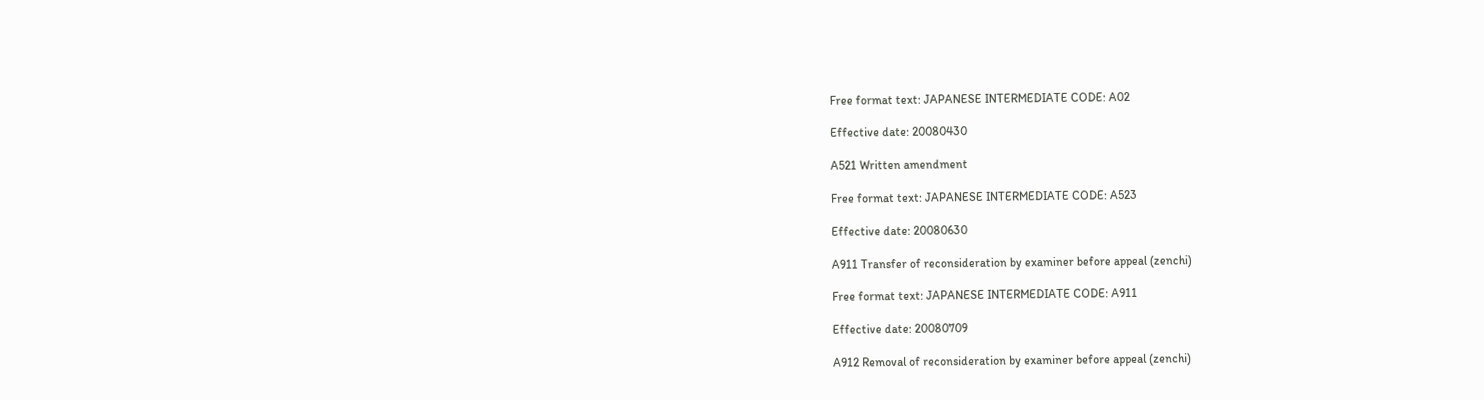Free format text: JAPANESE INTERMEDIATE CODE: A02

Effective date: 20080430

A521 Written amendment

Free format text: JAPANESE INTERMEDIATE CODE: A523

Effective date: 20080630

A911 Transfer of reconsideration by examiner before appeal (zenchi)

Free format text: JAPANESE INTERMEDIATE CODE: A911

Effective date: 20080709

A912 Removal of reconsideration by examiner before appeal (zenchi)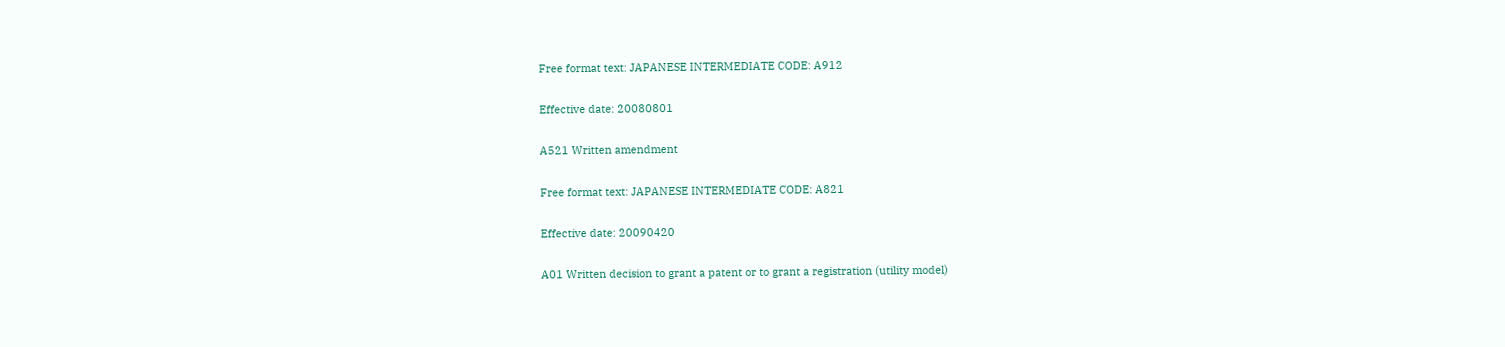Free format text: JAPANESE INTERMEDIATE CODE: A912

Effective date: 20080801

A521 Written amendment

Free format text: JAPANESE INTERMEDIATE CODE: A821

Effective date: 20090420

A01 Written decision to grant a patent or to grant a registration (utility model)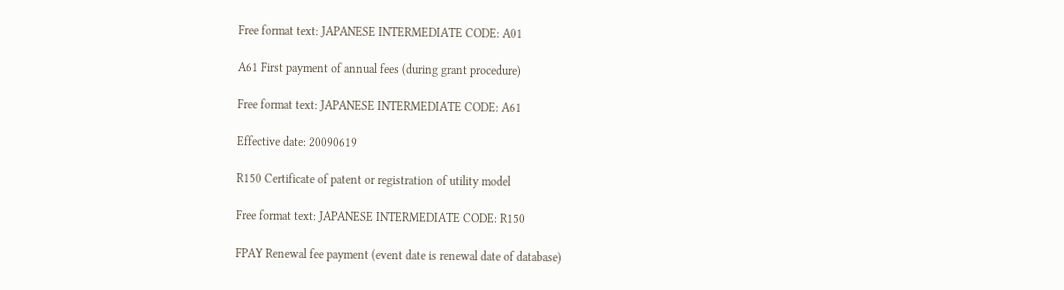Free format text: JAPANESE INTERMEDIATE CODE: A01

A61 First payment of annual fees (during grant procedure)

Free format text: JAPANESE INTERMEDIATE CODE: A61

Effective date: 20090619

R150 Certificate of patent or registration of utility model

Free format text: JAPANESE INTERMEDIATE CODE: R150

FPAY Renewal fee payment (event date is renewal date of database)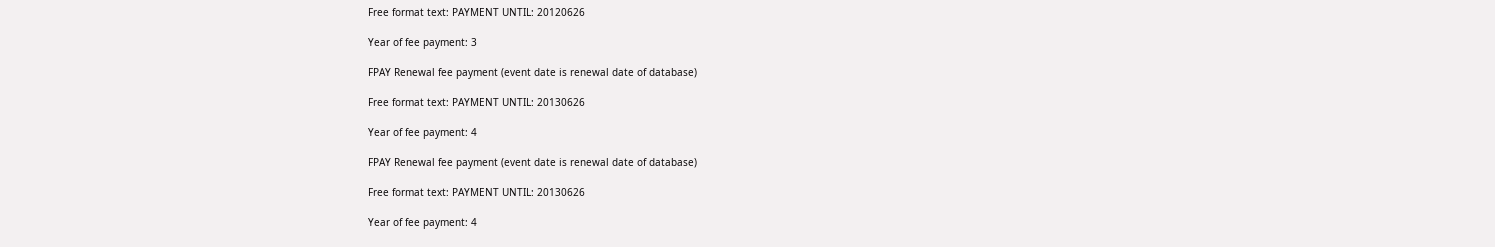Free format text: PAYMENT UNTIL: 20120626

Year of fee payment: 3

FPAY Renewal fee payment (event date is renewal date of database)

Free format text: PAYMENT UNTIL: 20130626

Year of fee payment: 4

FPAY Renewal fee payment (event date is renewal date of database)

Free format text: PAYMENT UNTIL: 20130626

Year of fee payment: 4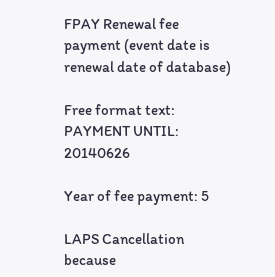FPAY Renewal fee payment (event date is renewal date of database)

Free format text: PAYMENT UNTIL: 20140626

Year of fee payment: 5

LAPS Cancellation because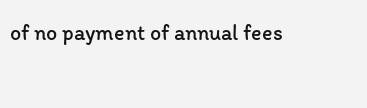of no payment of annual fees